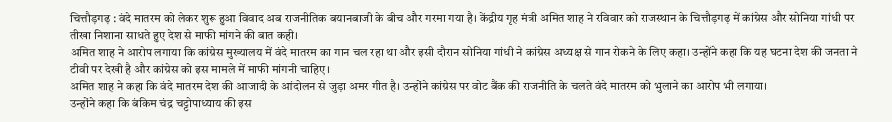चित्तौड़गढ़ : वंदे मातरम को लेकर शुरू हुआ विवाद अब राजनीतिक बयानबाजी के बीच और गरमा गया है। केंद्रीय गृह मंत्री अमित शाह ने रविवार को राजस्थान के चित्तौड़गढ़ में कांग्रेस और सोनिया गांधी पर तीखा निशाना साधते हुए देश से माफी मांगने की बात कही।
अमित शाह ने आरोप लगाया कि कांग्रेस मुख्यालय में वंदे मातरम का गान चल रहा था और इसी दौरान सोनिया गांधी ने कांग्रेस अध्यक्ष से गान रोकने के लिए कहा। उन्होंने कहा कि यह घटना देश की जनता ने टीवी पर देखी है और कांग्रेस को इस मामले में माफी मांगनी चाहिए।
अमित शाह ने कहा कि वंदे मातरम देश की आजादी के आंदोलन से जुड़ा अमर गीत है। उन्होंने कांग्रेस पर वोट बैंक की राजनीति के चलते वंदे मातरम को भुलाने का आरोप भी लगाया।
उन्होंने कहा कि बंकिम चंद्र चट्टोपाध्याय की इस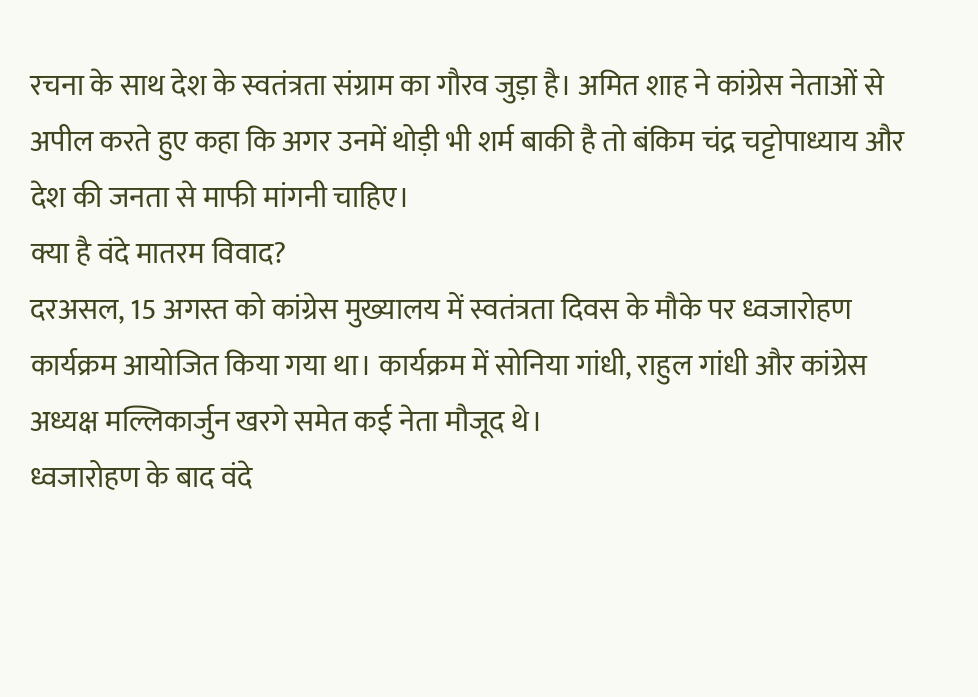रचना के साथ देश के स्वतंत्रता संग्राम का गौरव जुड़ा है। अमित शाह ने कांग्रेस नेताओं से अपील करते हुए कहा कि अगर उनमें थोड़ी भी शर्म बाकी है तो बंकिम चंद्र चट्टोपाध्याय और देश की जनता से माफी मांगनी चाहिए।
क्या है वंदे मातरम विवाद?
दरअसल, 15 अगस्त को कांग्रेस मुख्यालय में स्वतंत्रता दिवस के मौके पर ध्वजारोहण कार्यक्रम आयोजित किया गया था। कार्यक्रम में सोनिया गांधी, राहुल गांधी और कांग्रेस अध्यक्ष मल्लिकार्जुन खरगे समेत कई नेता मौजूद थे।
ध्वजारोहण के बाद वंदे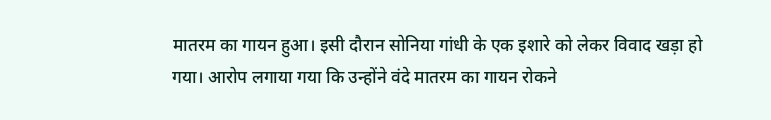मातरम का गायन हुआ। इसी दौरान सोनिया गांधी के एक इशारे को लेकर विवाद खड़ा हो गया। आरोप लगाया गया कि उन्होंने वंदे मातरम का गायन रोकने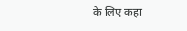के लिए कहा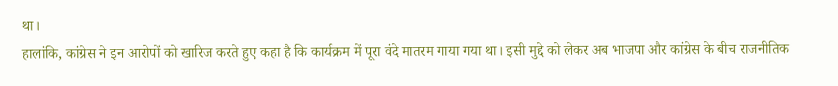था।
हालांकि, कांग्रेस ने इन आरोपों को खारिज करते हुए कहा है कि कार्यक्रम में पूरा वंदे मातरम गाया गया था। इसी मुद्दे को लेकर अब भाजपा और कांग्रेस के बीच राजनीतिक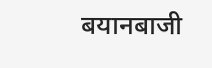बयानबाजी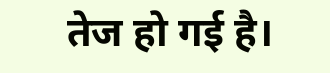तेज हो गई है।